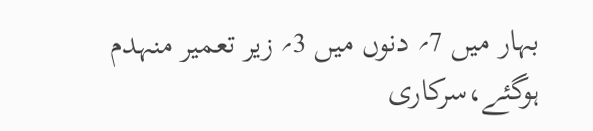بہار میں 7؍ دنوں میں 3؍ زیر تعمیر منہدم ہوگئے،سرکاری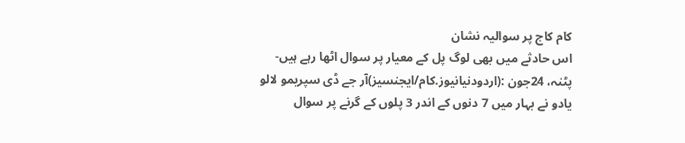کام کاج پر سوالیہ نشان
اس حادثے میں بھی لوگ پل کے معیار پر سوال اٹھا رہے ہیں-
پٹنہ، 24جون :(اردودنیانیوز.کام/ایجنسیز)آر جے ڈی سپریمو لالو یادو نے بہار میں 7 دنوں کے اندر 3 پلوں کے گرنے پر سوال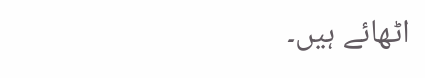اٹھائے ہیں۔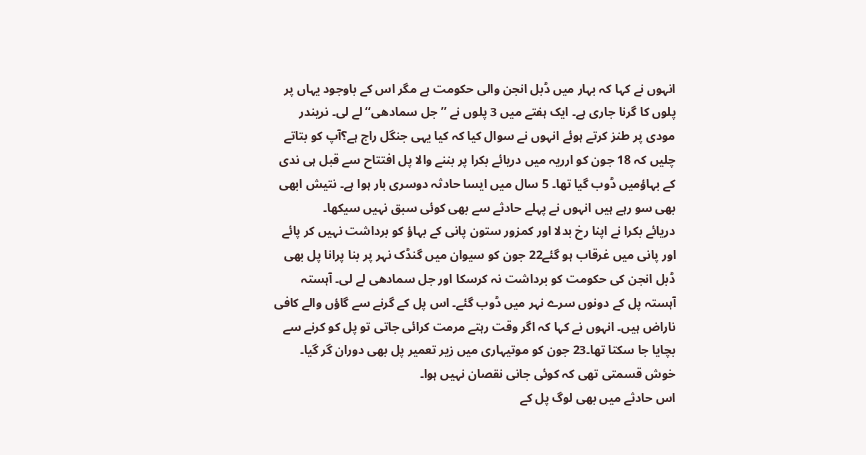انہوں نے کہا کہ بہار میں ڈبل انجن والی حکومت ہے مگر اس کے باوجود یہاں پر پلوں کا گرنا جاری ہے۔ ایک ہفتے میں 3 پلوں نے ’’جل سمادھی‘‘ لے لی۔ نریندر مودی پر طنز کرتے ہوئے انہوں نے سوال کیا کہ کیا یہی جنگل راج ہے؟آپ کو بتاتے چلیں کہ 18 جون کو ارریہ میں دریائے بکرا پر بننے والا پل افتتاح سے قبل ہی ندی کے بہاؤمیں ڈوب گیا تھا۔ 5 سال میں ایسا حادثہ دوسری بار ہوا ہے۔ نتیش ابھی بھی سو رہے ہیں انہوں نے پہلے حادثے سے بھی کوئی سبق نہیں سیکھا۔
دریائے بکرا نے اپنا رخ بدلا اور کمزور ستون پانی کے بہاؤ کو برداشت نہیں کر پائے اور پانی میں غرقاب ہو گئے22 جون کو سیوان میں گنڈک نہر پر بنا پرانا پل بھی ڈبل انجن کی حکومت کو برداشت نہ کرسکا اور جل سمادھی لے لی۔ آہستہ آہستہ پل کے دونوں سرے نہر میں ڈوب گئے۔ اس پل کے گرنے سے گاؤں والے کافی ناراض ہیں۔ انہوں نے کہا کہ اگر وقت رہتے مرمت کرائی جاتی تو پل کو کرنے سے بچایا جا سکتا تھا۔23 جون کو موتیہاری میں زیر تعمیر پل بھی دوران گر گیا۔ خوش قسمتی تھی کہ کوئی جانی نقصان نہیں ہوا۔
اس حادثے میں بھی لوگ پل کے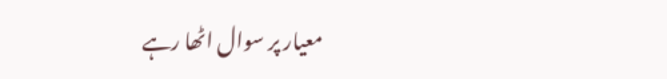معیار پر سوال اٹھا رہے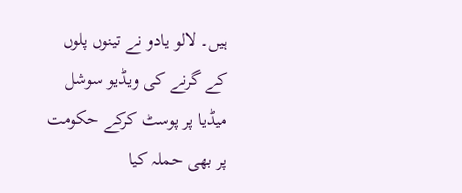ہیں۔ لالو یادو نے تینوں پلوں کے گرنے کی ویڈیو سوشل میڈیا پر پوسٹ کرکے حکومت پر بھی حملہ کیا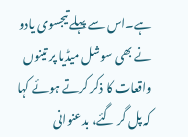ہے۔اس سے پہلے تیجسوی یادو نے بھی سوشل میڈیا پر تینوں واقعات کا ذکر کرتے ہوئے کہا کہ پل گر گئے، بدعنوانی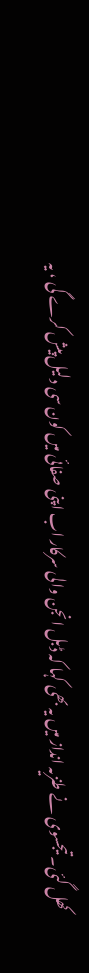کھل گئی۔ تیجسوی نے طنزیہ انداز میں یہ بھی کہا کہ ڈبل انجن والی سرکار اب اپنی صفائی میں کون سی دلیل پیش کرے گی ، یہ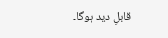قابلِ دید ہوگا۔